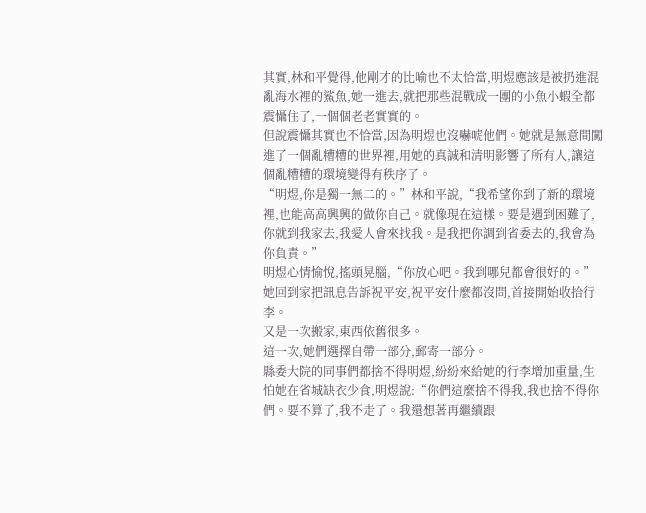其實,林和平覺得,他剛才的比喻也不太恰當,明煜應該是被扔進混亂海水裡的鯊魚,她一進去,就把那些混戰成一團的小魚小蝦全都震懾住了,一個個老老實實的。
但說震懾其實也不恰當,因為明煜也沒嚇唬他們。她就是無意間闖進了一個亂糟糟的世界裡,用她的真誠和清明影響了所有人,讓這個亂糟糟的環境變得有秩序了。
“明煜,你是獨一無二的。”林和平說,“我希望你到了新的環境裡,也能高高興興的做你自己。就像現在這樣。要是遇到困難了,你就到我家去,我愛人會來找我。是我把你調到省委去的,我會為你負責。”
明煜心情愉悅,搖頭晃腦,“你放心吧。我到哪兒都會很好的。”
她回到家把訊息告訴祝平安,祝平安什麼都沒問,首接開始收拾行李。
又是一次搬家,東西依舊很多。
這一次,她們選擇自帶一部分,郵寄一部分。
縣委大院的同事們都捨不得明煜,紛紛來給她的行李增加重量,生怕她在省城缺衣少食,明煜說:“你們這麼捨不得我,我也捨不得你們。要不算了,我不走了。我還想著再繼續跟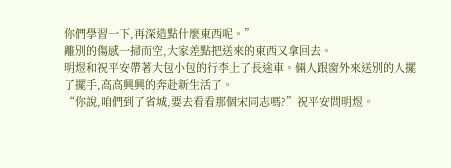你們學習一下,再深造點什麼東西呢。”
離別的傷感一掃而空,大家差點把送來的東西又拿回去。
明煜和祝平安帶著大包小包的行李上了長途車。倆人跟窗外來送別的人擺了擺手,高高興興的奔赴新生活了。
“你說,咱們到了省城,要去看看那個宋同志嗎?”祝平安問明煜。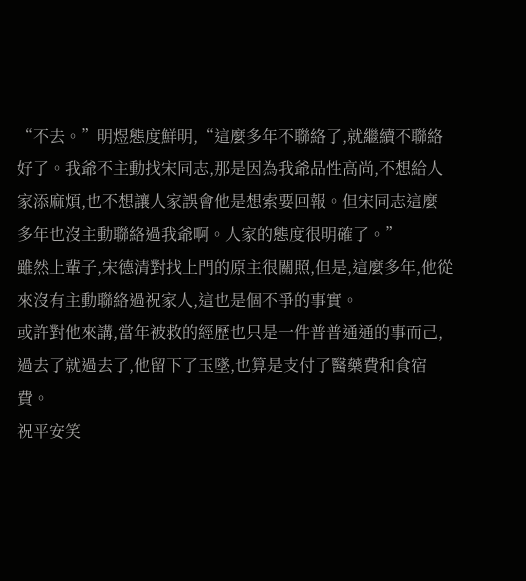“不去。”明煜態度鮮明,“這麼多年不聯絡了,就繼續不聯絡好了。我爺不主動找宋同志,那是因為我爺品性高尚,不想給人家添麻煩,也不想讓人家誤會他是想索要回報。但宋同志這麼多年也沒主動聯絡過我爺啊。人家的態度很明確了。”
雖然上輩子,宋德清對找上門的原主很關照,但是,這麼多年,他從來沒有主動聯絡過祝家人,這也是個不爭的事實。
或許對他來講,當年被救的經歷也只是一件普普通通的事而己,過去了就過去了,他留下了玉墜,也算是支付了醫藥費和食宿費。
祝平安笑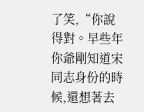了笑,“你說得對。早些年你爺剛知道宋同志身份的時候,還想著去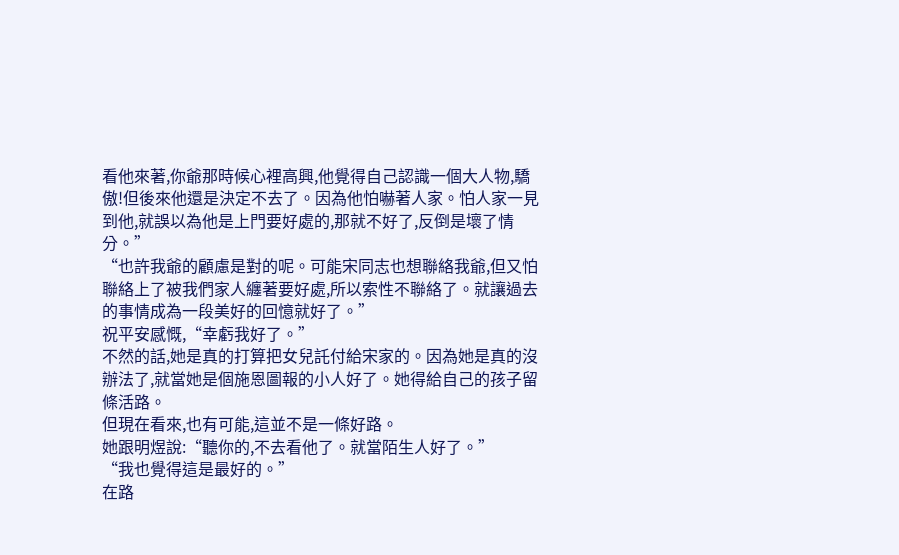看他來著,你爺那時候心裡高興,他覺得自己認識一個大人物,驕傲!但後來他還是決定不去了。因為他怕嚇著人家。怕人家一見到他,就誤以為他是上門要好處的,那就不好了,反倒是壞了情分。”
“也許我爺的顧慮是對的呢。可能宋同志也想聯絡我爺,但又怕聯絡上了被我們家人纏著要好處,所以索性不聯絡了。就讓過去的事情成為一段美好的回憶就好了。”
祝平安感慨,“幸虧我好了。”
不然的話,她是真的打算把女兒託付給宋家的。因為她是真的沒辦法了,就當她是個施恩圖報的小人好了。她得給自己的孩子留條活路。
但現在看來,也有可能,這並不是一條好路。
她跟明煜說:“聽你的,不去看他了。就當陌生人好了。”
“我也覺得這是最好的。”
在路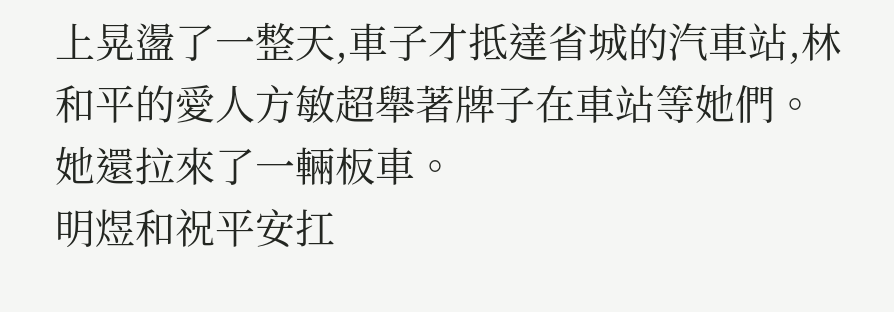上晃盪了一整天,車子才抵達省城的汽車站,林和平的愛人方敏超舉著牌子在車站等她們。她還拉來了一輛板車。
明煜和祝平安扛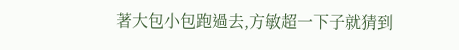著大包小包跑過去,方敏超一下子就猜到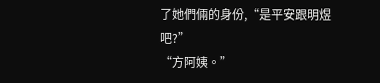了她們倆的身份,“是平安跟明煜吧?”
“方阿姨。”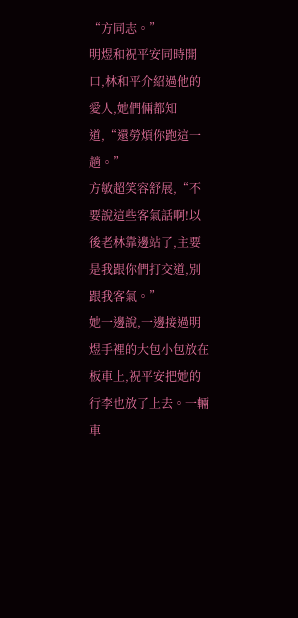“方同志。”
明煜和祝平安同時開口,林和平介紹過他的愛人,她們倆都知道,“還勞煩你跑這一趟。”
方敏超笑容舒展,“不要說這些客氣話啊!以後老林靠邊站了,主要是我跟你們打交道,別跟我客氣。”
她一邊說,一邊接過明煜手裡的大包小包放在板車上,祝平安把她的行李也放了上去。一輛車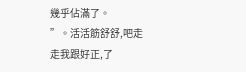幾乎佔滿了。
”。活活筋舒舒,吧走走我跟好正,了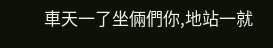車天一了坐倆們你,地站一就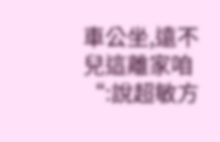車公坐,遠不兒這離家咱“:說超敏方